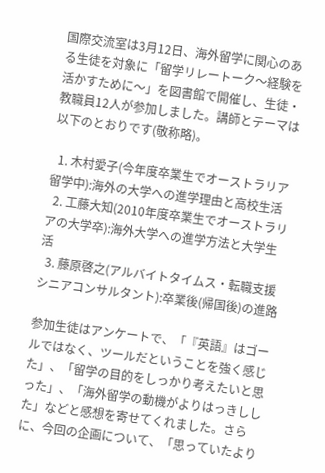国際交流室は3月12日、海外留学に関心のある生徒を対象に「留学リレートーク〜経験を活かすために〜」を図書館で開催し、生徒・教職員12人が参加しました。講師とテーマは以下のとおりです(敬称略)。

  1. 木村愛子(今年度卒業生でオーストラリア留学中):海外の大学への進学理由と高校生活
  2. 工藤大知(2010年度卒業生でオーストラリアの大学卒):海外大学への進学方法と大学生活
  3. 藤原啓之(アルバイトタイムス・転職支援シニアコンサルタント):卒業後(帰国後)の進路

参加生徒はアンケートで、「『英語』はゴールではなく、ツールだということを強く感じた」、「留学の目的をしっかり考えたいと思った」、「海外留学の動機がよりはっきしした」などと感想を寄せてくれました。さらに、今回の企画について、「思っていたより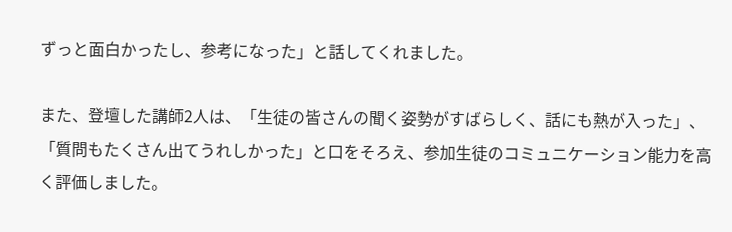ずっと面白かったし、参考になった」と話してくれました。

また、登壇した講師2人は、「生徒の皆さんの聞く姿勢がすばらしく、話にも熱が入った」、「質問もたくさん出てうれしかった」と口をそろえ、参加生徒のコミュニケーション能力を高く評価しました。